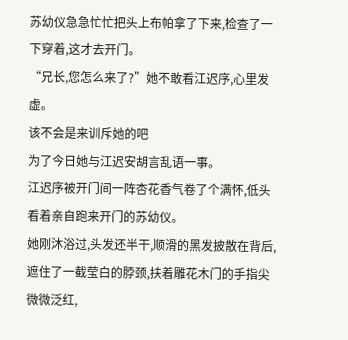苏幼仪急急忙忙把头上布帕拿了下来,检查了一下穿着,这才去开门。
“兄长,您怎么来了?”她不敢看江迟序,心里发虚。
该不会是来训斥她的吧
为了今日她与江迟安胡言乱语一事。
江迟序被开门间一阵杏花香气卷了个满怀,低头看着亲自跑来开门的苏幼仪。
她刚沐浴过,头发还半干,顺滑的黑发披散在背后,遮住了一截莹白的脖颈,扶着雕花木门的手指尖微微泛红,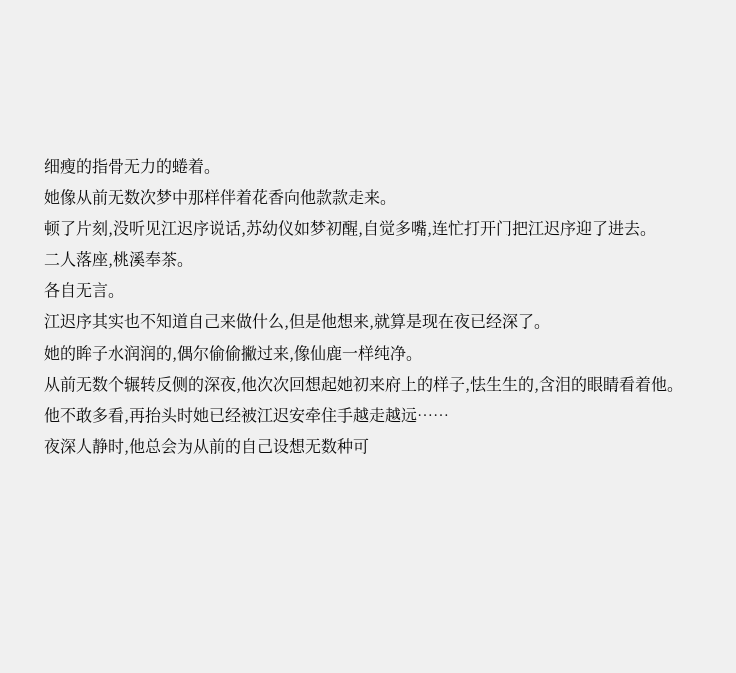细瘦的指骨无力的蜷着。
她像从前无数次梦中那样伴着花香向他款款走来。
顿了片刻,没听见江迟序说话,苏幼仪如梦初醒,自觉多嘴,连忙打开门把江迟序迎了进去。
二人落座,桃溪奉茶。
各自无言。
江迟序其实也不知道自己来做什么,但是他想来,就算是现在夜已经深了。
她的眸子水润润的,偶尔偷偷撇过来,像仙鹿一样纯净。
从前无数个辗转反侧的深夜,他次次回想起她初来府上的样子,怯生生的,含泪的眼睛看着他。
他不敢多看,再抬头时她已经被江迟安牵住手越走越远……
夜深人静时,他总会为从前的自己设想无数种可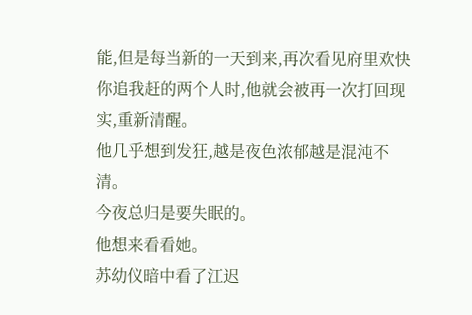能,但是每当新的一天到来,再次看见府里欢快你追我赶的两个人时,他就会被再一次打回现实,重新清醒。
他几乎想到发狂,越是夜色浓郁越是混沌不清。
今夜总归是要失眠的。
他想来看看她。
苏幼仪暗中看了江迟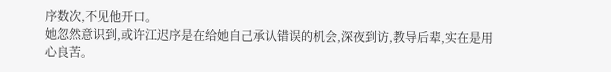序数次,不见他开口。
她忽然意识到,或许江迟序是在给她自己承认错误的机会,深夜到访,教导后辈,实在是用心良苦。